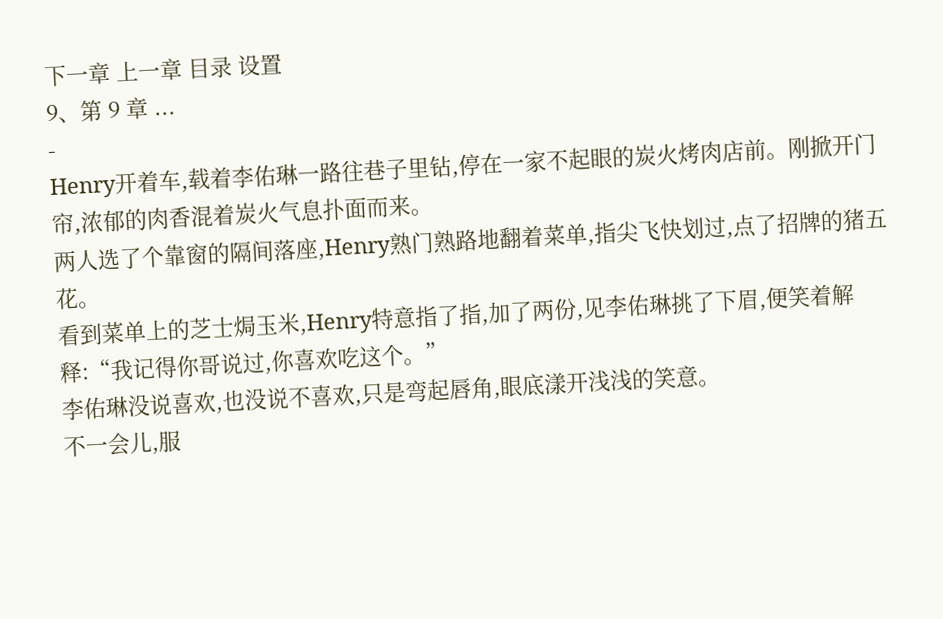下一章 上一章 目录 设置
9、第 9 章 ...
-
Henry开着车,载着李佑琳一路往巷子里钻,停在一家不起眼的炭火烤肉店前。刚掀开门帘,浓郁的肉香混着炭火气息扑面而来。
两人选了个靠窗的隔间落座,Henry熟门熟路地翻着菜单,指尖飞快划过,点了招牌的猪五花。
看到菜单上的芝士焗玉米,Henry特意指了指,加了两份,见李佑琳挑了下眉,便笑着解释:“我记得你哥说过,你喜欢吃这个。”
李佑琳没说喜欢,也没说不喜欢,只是弯起唇角,眼底漾开浅浅的笑意。
不一会儿,服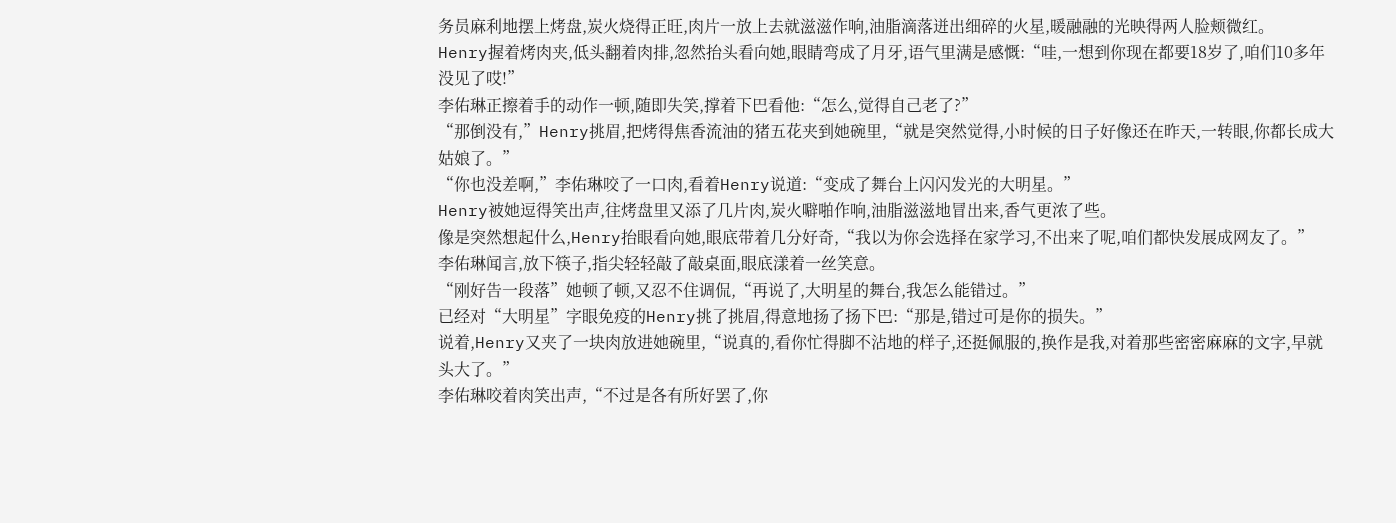务员麻利地摆上烤盘,炭火烧得正旺,肉片一放上去就滋滋作响,油脂滴落迸出细碎的火星,暖融融的光映得两人脸颊微红。
Henry握着烤肉夹,低头翻着肉排,忽然抬头看向她,眼睛弯成了月牙,语气里满是感慨:“哇,一想到你现在都要18岁了,咱们10多年没见了哎!”
李佑琳正擦着手的动作一顿,随即失笑,撑着下巴看他:“怎么,觉得自己老了?”
“那倒没有,”Henry挑眉,把烤得焦香流油的猪五花夹到她碗里,“就是突然觉得,小时候的日子好像还在昨天,一转眼,你都长成大姑娘了。”
“你也没差啊,”李佑琳咬了一口肉,看着Henry说道:“变成了舞台上闪闪发光的大明星。”
Henry被她逗得笑出声,往烤盘里又添了几片肉,炭火噼啪作响,油脂滋滋地冒出来,香气更浓了些。
像是突然想起什么,Henry抬眼看向她,眼底带着几分好奇,“我以为你会选择在家学习,不出来了呢,咱们都快发展成网友了。”
李佑琳闻言,放下筷子,指尖轻轻敲了敲桌面,眼底漾着一丝笑意。
“刚好告一段落”她顿了顿,又忍不住调侃,“再说了,大明星的舞台,我怎么能错过。”
已经对“大明星”字眼免疫的Henry挑了挑眉,得意地扬了扬下巴:“那是,错过可是你的损失。”
说着,Henry又夹了一块肉放进她碗里,“说真的,看你忙得脚不沾地的样子,还挺佩服的,换作是我,对着那些密密麻麻的文字,早就头大了。”
李佑琳咬着肉笑出声,“不过是各有所好罢了,你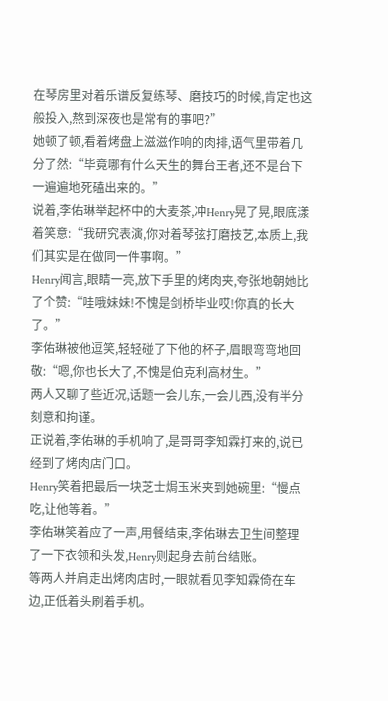在琴房里对着乐谱反复练琴、磨技巧的时候,肯定也这般投入,熬到深夜也是常有的事吧?”
她顿了顿,看着烤盘上滋滋作响的肉排,语气里带着几分了然:“毕竟哪有什么天生的舞台王者,还不是台下一遍遍地死磕出来的。”
说着,李佑琳举起杯中的大麦茶,冲Henry晃了晃,眼底漾着笑意:“我研究表演,你对着琴弦打磨技艺,本质上,我们其实是在做同一件事啊。”
Henry闻言,眼睛一亮,放下手里的烤肉夹,夸张地朝她比了个赞:“哇哦妹妹!不愧是剑桥毕业哎!你真的长大了。”
李佑琳被他逗笑,轻轻碰了下他的杯子,眉眼弯弯地回敬:“嗯,你也长大了,不愧是伯克利高材生。”
两人又聊了些近况,话题一会儿东,一会儿西,没有半分刻意和拘谨。
正说着,李佑琳的手机响了,是哥哥李知霖打来的,说已经到了烤肉店门口。
Henry笑着把最后一块芝士焗玉米夹到她碗里:“慢点吃,让他等着。”
李佑琳笑着应了一声,用餐结束,李佑琳去卫生间整理了一下衣领和头发,Henry则起身去前台结账。
等两人并肩走出烤肉店时,一眼就看见李知霖倚在车边,正低着头刷着手机。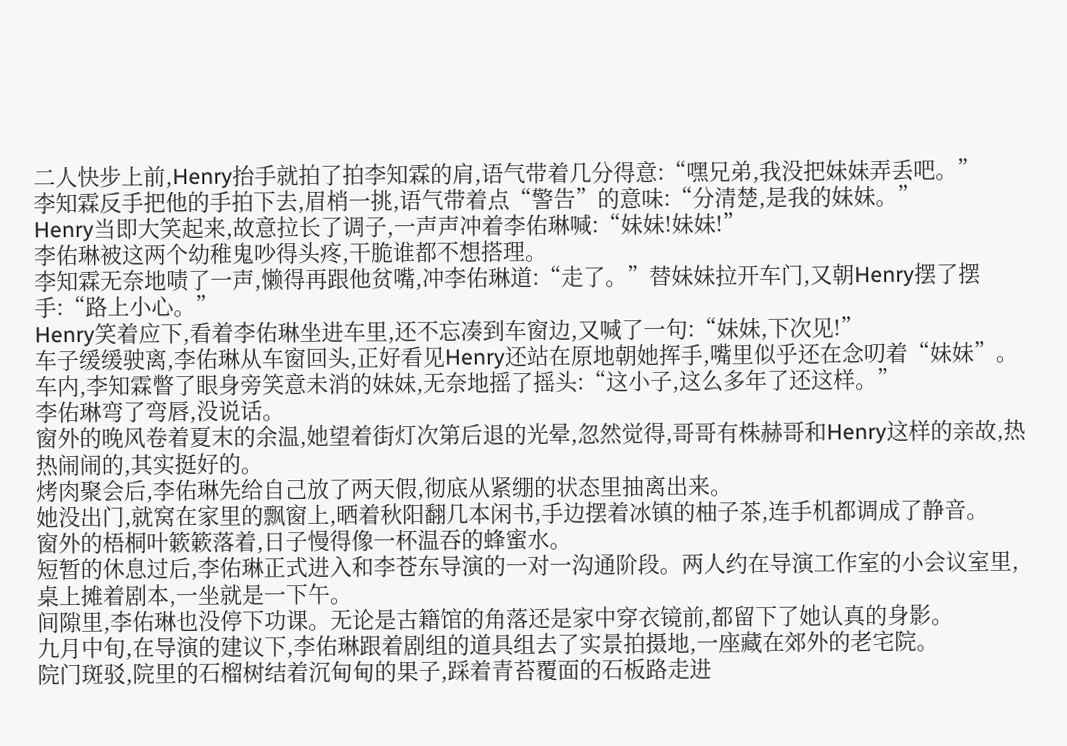二人快步上前,Henry抬手就拍了拍李知霖的肩,语气带着几分得意:“嘿兄弟,我没把妹妹弄丢吧。”
李知霖反手把他的手拍下去,眉梢一挑,语气带着点“警告”的意味:“分清楚,是我的妹妹。”
Henry当即大笑起来,故意拉长了调子,一声声冲着李佑琳喊:“妹妹!妹妹!”
李佑琳被这两个幼稚鬼吵得头疼,干脆谁都不想搭理。
李知霖无奈地啧了一声,懒得再跟他贫嘴,冲李佑琳道:“走了。”替妹妹拉开车门,又朝Henry摆了摆手:“路上小心。”
Henry笑着应下,看着李佑琳坐进车里,还不忘凑到车窗边,又喊了一句:“妹妹,下次见!”
车子缓缓驶离,李佑琳从车窗回头,正好看见Henry还站在原地朝她挥手,嘴里似乎还在念叨着“妹妹”。
车内,李知霖瞥了眼身旁笑意未消的妹妹,无奈地摇了摇头:“这小子,这么多年了还这样。”
李佑琳弯了弯唇,没说话。
窗外的晚风卷着夏末的余温,她望着街灯次第后退的光晕,忽然觉得,哥哥有株赫哥和Henry这样的亲故,热热闹闹的,其实挺好的。
烤肉聚会后,李佑琳先给自己放了两天假,彻底从紧绷的状态里抽离出来。
她没出门,就窝在家里的飘窗上,晒着秋阳翻几本闲书,手边摆着冰镇的柚子茶,连手机都调成了静音。
窗外的梧桐叶簌簌落着,日子慢得像一杯温吞的蜂蜜水。
短暂的休息过后,李佑琳正式进入和李苍东导演的一对一沟通阶段。两人约在导演工作室的小会议室里,桌上摊着剧本,一坐就是一下午。
间隙里,李佑琳也没停下功课。无论是古籍馆的角落还是家中穿衣镜前,都留下了她认真的身影。
九月中旬,在导演的建议下,李佑琳跟着剧组的道具组去了实景拍摄地,一座藏在郊外的老宅院。
院门斑驳,院里的石榴树结着沉甸甸的果子,踩着青苔覆面的石板路走进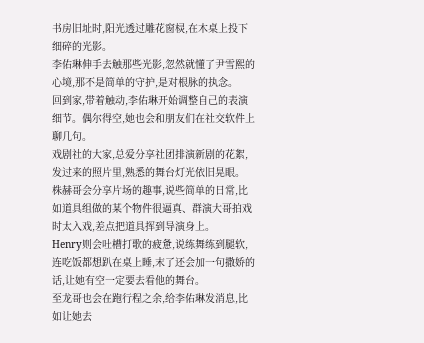书房旧址时,阳光透过雕花窗棂,在木桌上投下细碎的光影。
李佑琳伸手去触那些光影,忽然就懂了尹雪熙的心境,那不是简单的守护,是对根脉的执念。
回到家,带着触动,李佑琳开始调整自己的表演细节。偶尔得空,她也会和朋友们在社交软件上聊几句。
戏剧社的大家,总爱分享社团排演新剧的花絮,发过来的照片里,熟悉的舞台灯光依旧晃眼。
株赫哥会分享片场的趣事,说些简单的日常,比如道具组做的某个物件很逼真、群演大哥拍戏时太入戏,差点把道具挥到导演身上。
Henry则会吐槽打歌的疲惫,说练舞练到腿软,连吃饭都想趴在桌上睡,末了还会加一句撒娇的话,让她有空一定要去看他的舞台。
至龙哥也会在跑行程之余,给李佑琳发消息,比如让她去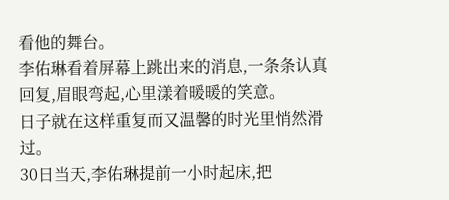看他的舞台。
李佑琳看着屏幕上跳出来的消息,一条条认真回复,眉眼弯起,心里漾着暖暖的笑意。
日子就在这样重复而又温馨的时光里悄然滑过。
30日当天,李佑琳提前一小时起床,把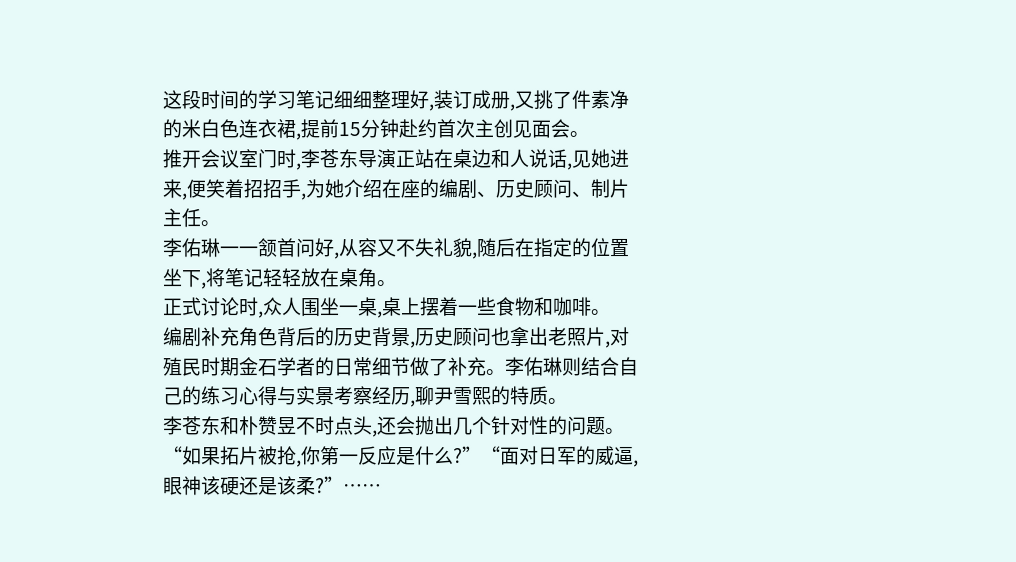这段时间的学习笔记细细整理好,装订成册,又挑了件素净的米白色连衣裙,提前15分钟赴约首次主创见面会。
推开会议室门时,李苍东导演正站在桌边和人说话,见她进来,便笑着招招手,为她介绍在座的编剧、历史顾问、制片主任。
李佑琳一一颔首问好,从容又不失礼貌,随后在指定的位置坐下,将笔记轻轻放在桌角。
正式讨论时,众人围坐一桌,桌上摆着一些食物和咖啡。
编剧补充角色背后的历史背景,历史顾问也拿出老照片,对殖民时期金石学者的日常细节做了补充。李佑琳则结合自己的练习心得与实景考察经历,聊尹雪熙的特质。
李苍东和朴赞昱不时点头,还会抛出几个针对性的问题。
“如果拓片被抢,你第一反应是什么?”“面对日军的威逼,眼神该硬还是该柔?”……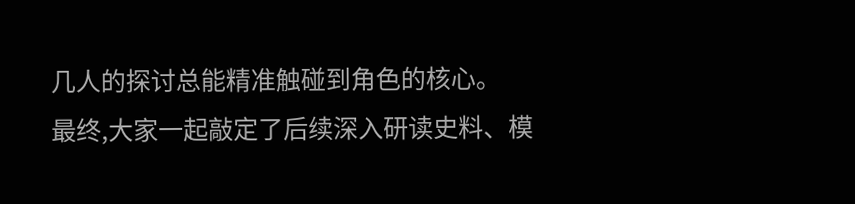几人的探讨总能精准触碰到角色的核心。
最终,大家一起敲定了后续深入研读史料、模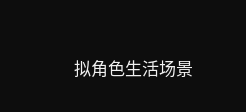拟角色生活场景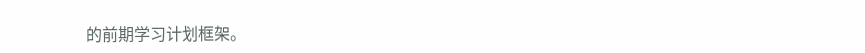的前期学习计划框架。